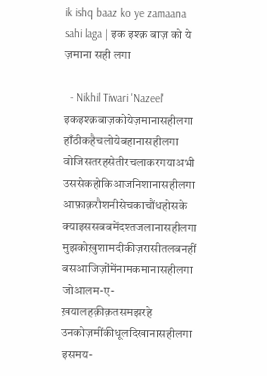ik ishq baaz ko ye zamaana sahi laga | इक इश्क़ बाज़ को ये ज़माना सही लगा

  - Nikhil Tiwari 'Nazeel'
इकइश्क़बाज़कोयेज़मानासहीलगा
हाँठीकहैचलोयेबहानासहीलगा
वोजिसतरहसेतीरचलाकरगयाअभी
उससेकहोकिआजनिशानासहीलगा
आफ़ाक़रौशनीसेचकाचौंधहोसके
क्याइससबबमेंदश्तजलानासहीलगा
मुझकोख़ुशामदीकीज़रासीतलबनहीं
बसआजिज़ोंमेंनामकमानासहीलगा
जोआलम-ए-ख़यालहक़ीक़तसमझरहे
उनकोज़मींकीधूलदिखानासहीलगा
इसमय-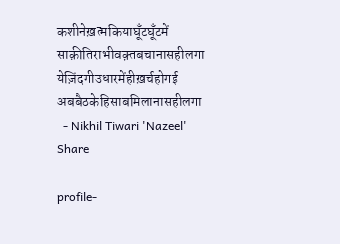कशीनेख़त्मकियाघूँटघूँटमें
साक़ीतिराभीवक़्तबचानासहीलगा
येज़िंदगीउधारमेंहीख़र्चहोगई
अबबैठकेहिसाबमिलानासहीलगा
  - Nikhil Tiwari 'Nazeel'
Share

profile-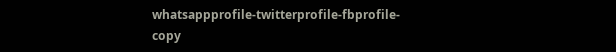whatsappprofile-twitterprofile-fbprofile-copy